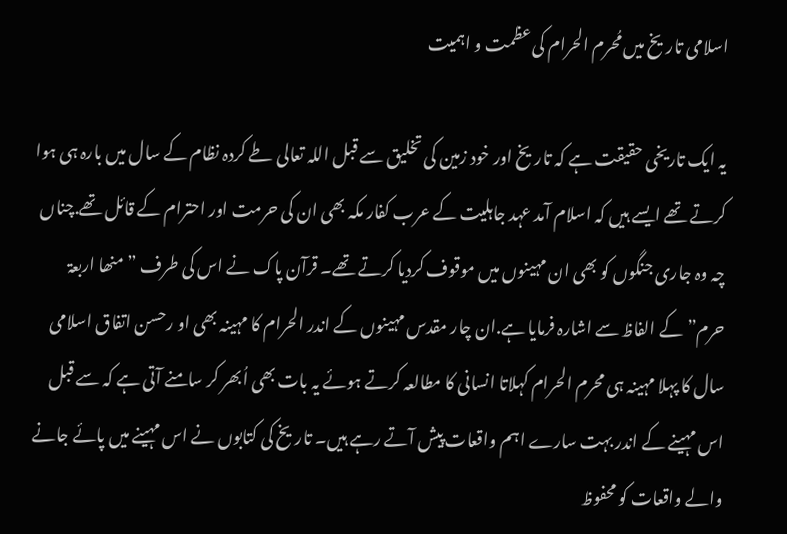اسلامی تاریخ میں مُحرم الحرام کی عظمت و اہمیت

یہ ایک تاریخی حقیقت ہے کہ تاریخ اور خود زمین کی تخلیق سے قبل اللہ تعالی طے کردہ نظام کے سال میں بارہ ہی ہوا کرتے تھے ایسے ہیں کہ اسلام آمد عہد جاہلیت کے عرب کفار مکہ بھی ان کی حرمت اور احترام کے قائل تھے.چناں چہ وہ جاری جنگوں کو بھی ان مہینوں میں موقوف کردیا کرتے تھے۔ قرآن پاک نے اس کی طرف ” منھا اربعۃ حرم”کے الفاظ سے اشارہ فرمایا ہے.ان چار مقدس مہینوں کے اندر الحرام کا مہینہ بھی او رحسن اتفاق اسلامی سال کا پہلا مہینہ ہی محرم الحرام کہلاتا انسانی کا مطالعہ کرتے ہوئے یہ بات بھی اُبھر کر سامنے آتی ہے کہ سے قبل اس مہینے کے اندر بہت سارے اہم واقعات پیش آتے رہے ہیں۔ تاریخ کی کتابوں نے اس مہینے میں پائے جانے والے واقعات کو محفوظ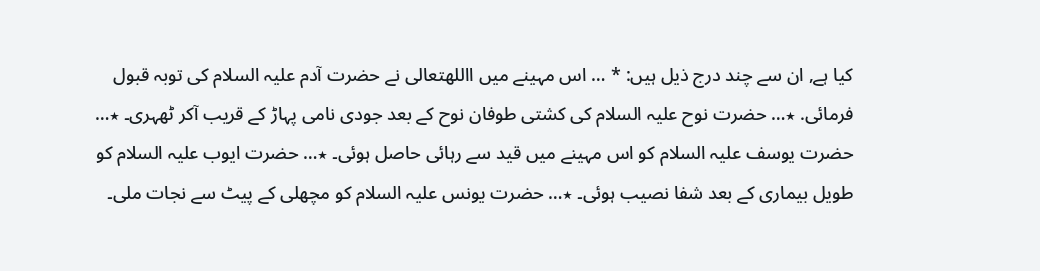کیا ہے, ان سے چند درج ذیل ہیں: * … اس مہینے میں االلهتعالی نے حضرت آدم علیہ السلام کی توبہ قبول فرمائی. ٭… حضرت نوح علیہ السلام کی کشتی طوفان نوح کے بعد جودی نامی پہاڑ کے قریب آکر ٹھہری۔ ٭… حضرت یوسف علیہ السلام کو اس مہینے میں قید سے رہائی حاصل ہوئی۔ ٭… حضرت ایوب علیہ السلام کو طویل بیماری کے بعد شفا نصیب ہوئی۔ ٭… حضرت یونس علیہ السلام کو مچھلی کے پیٹ سے نجات ملی۔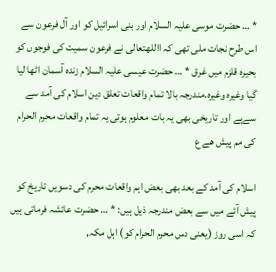* … حضرت موسی علیہ السلام اور بنی اسرائیل کو اور آل فرعون سے اس طرح نجات ملی تھی کہ االلهتعالی نے فرعون سمیت کی فوجوں کو بحیرہ قلزم میں غرق * … حضرت عیسی علیہ السلام زندہ آسمان اٹھا لیا گیا وغیرہ وغیرہ.مندرجہ بالا تمام واقعات تعلق دین اسلام کی آمد سے سےہے اور تاریخی بھی یہ بات معلوم ہوتی یہ تمام واقعات محرم الحرام کی مم پیش ھے ع

اسلام کی آمد کے بعد بھی بعض اہم واقعات محرم کی دسویں تاریخ کو پیش آئے میں سے بعض مندرجہ ذیل ہیں: * … حضرت عائشہ فرماتی ہیں کہ اسی روز (یعنی دس محرم الحرام کو) اہل مکہ,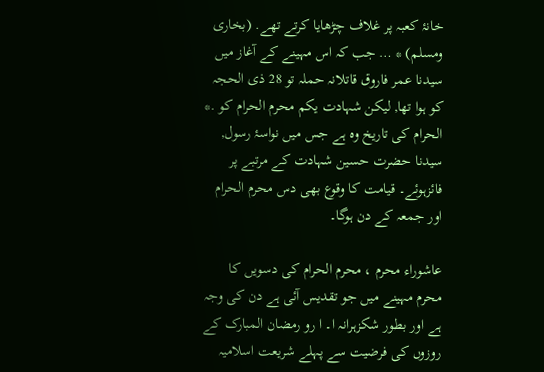خانۂ کعبہ پر غلاف چڑھایا کرتے تھے. (بخاری ومسلم) * … جب کہ اس مہینے کے آغاز میں سیدنا عمر فاروق قاتلانہ حملہ تو 28 ذی الحجہ کو ہوا تھا, لیکن شہادت یکم محرم الحرام کو .* الحرام کی تاریخ وہ ہے جس میں نواسۂ رسول, سیدنا حضرت حسین شہادت کے مرتبے پر فائزہوئے۔ قیامت کا وقوع بھی دس محرم الحرام اور جمعہ کے دن ہوگا۔

عاشوراء محرم ، محرم الحرام کی دسویں کا محرم مہینے میں جو تقدیس آئی ہے دن کی وجہ ہے اور بطور شکزہرانہ ا۔ ا رو رمضان المبارک کے روزوں کی فرضیت سے پہلے شریعت اسلامیہ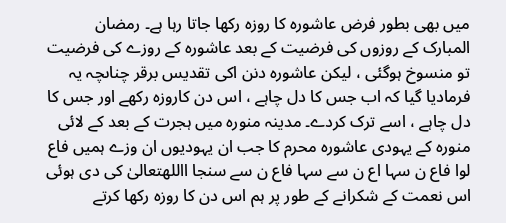میں بھی بطور فرض عاشورہ کا روزہ رکھا جاتا رہا ہے۔ رمضان المبارک کے روزوں کی فرضیت کے بعد عاشورہ کے روزے کی فرضیت تو منسوخ ہوگئی ، لیکن عاشورہ دنن اکی تقدیس برقر چناںچہ یہ فرمادیا گیا کہ اب جس کا دل چاہے ، اس دن کاروزہ رکھے اور جس کا دل چاہے ، اسے ترک کردے۔ مدینہ منورہ میں ہجرت کے بعد کے لائی منورہ کے یہودی عاشورہ محرم کا جب ان یہودیوں ان وزے ہمیں فاع لوا فاع ن سہا اع ن سے سہا فاع ن سے سنجا االلهتعالیٰ کی دی ہوئی اس نعمت کے شکرانے کے طور پر ہم اس دن کا روزہ رکھا کرتے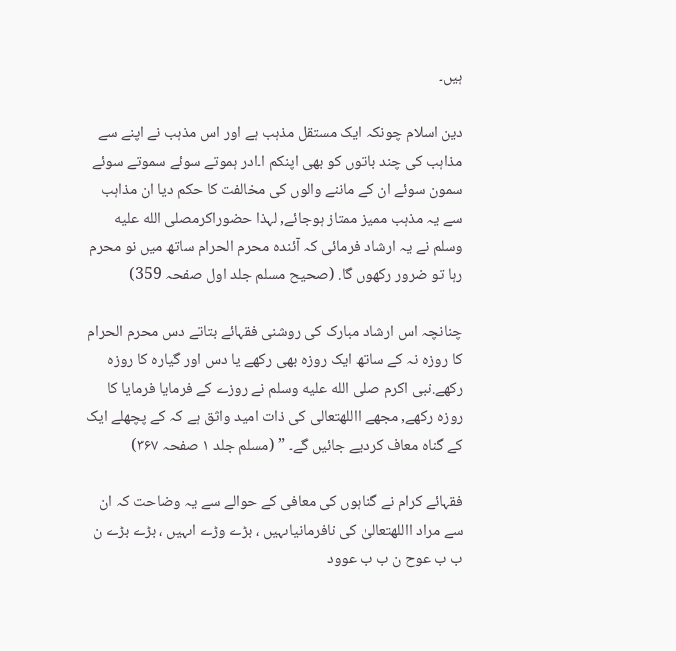ہیں۔

دین اسلام چونکہ ایک مستقل مذہب ہے اور اس مذہب نے اپنے سے مذاہب کی چند باتوں کو بھی اپنکم ا۔ادر ہموتے سوئے سموتے سوئے سمون سوئے ان کے ماننے والوں کی مخالفت کا حکم دیا ان مذاہب سے یہ مذہب ممیز ممتاز ہوجائے, لہذا حضوراکرمصلى الله عليه وسلم نے یہ ارشاد فرمائی کہ آئندہ محرم الحرام ساتھ میں نو محرم رہا تو ضرور رکھوں گا. (صحیح مسلم جلد اول صفحہ 359)

چنانچہ اس ارشاد مبارک کی روشنی فقہائے بتاتے دس محرم الحرام کا روزہ نہ کے ساتھ ایک روزہ بھی رکھے یا دس اور گیارہ کا روزہ رکھے.نبی اکرم صلى الله عليه وسلم نے روزے کے فرمایا فرمایا کا روزہ رکھے, مجھے االلهتعالی کی ذات امید واثق ہے کہ کے پچھلے ایک کے گناہ معاف کردیے جائیں گے۔ ” (مسلم جلد ۱ صفحہ ۳۶۷)

فقہائے کرام نے گناہوں کی معافی کے حوالے سے یہ وضاحت کہ ان سے مراد االلهتعالیٰ کی نافرمانیاںہیں ، بڑے وڑے اںہیں ، بڑے بڑے ن ب ب عوح ن ب ب عوود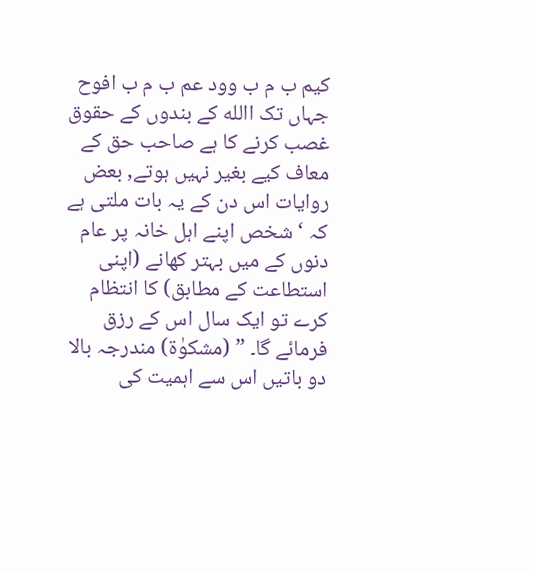کیم ب م ب وود عم ب م ب افوح جہاں تک االله کے بندوں کے حقوق غصب کرنے کا ہے صاحب حق کے معاف کیے بغیر نہیں ہوتے, بعض روایات اس دن کے یہ بات ملتی ہے کہ ‘شخص اپنے اہل خانہ پر عام دنوں کے میں بہتر کھانے (اپنی استطاعت کے مطابق) کا انتظام کرے تو ایک سال اس کے رزق فرمائے گا۔ ” (مشکوٰۃ) مندرجہ بالا دو باتیں اس سے اہمیت کی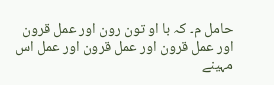حامل م۔ کہ با او تون رون اور عمل قرون اور عمل قرون اور عمل قرون اور عمل اس مہینے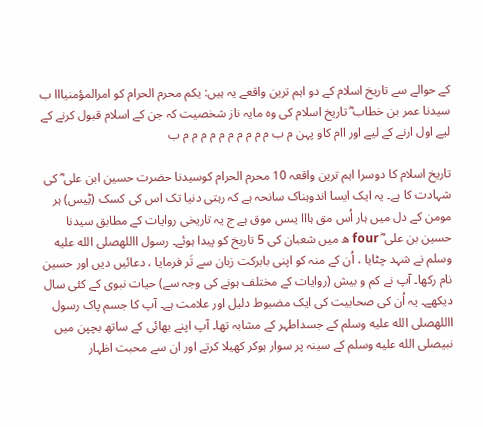کے حوالے سے تاریخ اسلام کے دو اہم ترین واقعے یہ ہیں: یکم محرم الحرام کو امرالمؤمنیااا ب سیدنا عمر بن خطاب ؓ تاریخ اسلام کی وہ مایہ ناز شخصیت کہ جن کے اسلام قبول کرنے کے لیے اول ارنے کے لیے اور اام کاو پہن م ب م م م م م م م م م م ب

تاریخ اسلام کا دوسرا اہم ترین واقعہ 10 محرم الحرام کوسیدنا حضرت حسین ابن علی ؓ کی شہادت کا ہے۔ یہ ایک ایسا اندوہناک سانحہ ہے کہ رہتی دنیا تک اس کی کسک (ٹِیس) ہر مومن کے دل میں ہار اُس مق ہااا یںس موق ہے ج یہ تاریخی روایات کے مطابق سیدنا حسین بن علی ؓ four ھ میں شعبان کی 5 تاریخ کو پیدا ہوئے۔ رسول االلهصلى الله عليه وسلم نے شہد چٹایا ، اُن کے منہ کو اپنی بابرکت زبان سے تَر فرمایا ، دعائیں دیں اور حسین نام رکھا۔ آپ نے کم و بیش (روایات کے مختلف ہونے کی وجہ سے) حیات نبوی کے کئی سال دیکھے۔ یہ اُن کی صحابیت کی ایک مضبوط دلیل اور علامت ہے۔ آپ کا جسم پاک رسول االلهصلى الله عليه وسلم کے جسداطہر کے مشابہ تھا۔ آپ اپنے بھائی کے ساتھ بچپن میں نبیصلى الله عليه وسلم کے سینہ پر سوار ہوکر کھیلا کرتے اور ان سے محبت اظہار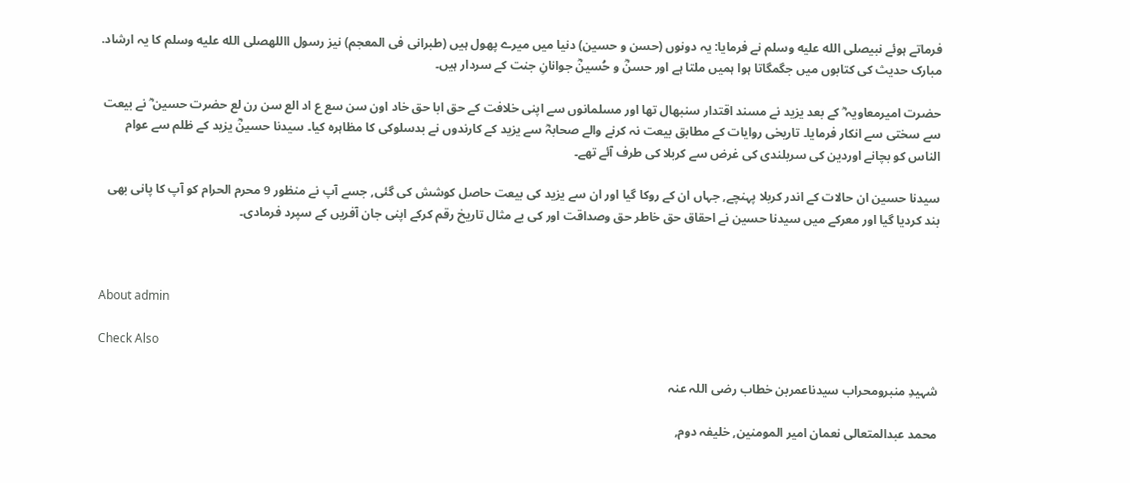فرماتے ہوئے نبیصلى الله عليه وسلم نے فرمایا: یہ دونوں (حسن و حسین) دنیا میں میرے پھول ہیں (طبرانی فی المعجم) نیز رسول االلهصلى الله عليه وسلم کا یہ ارشاد. مبارک حدیث کی کتابوں میں جگمگاتا ہوا ہمیں ملتا ہے اور حسنؓ و حُسینؓ جوانانِ جنت کے سردار ہیں۔

حضرت امیرمعاویہ ؓ کے بعد یزید نے مسند اقتدار سنبھال تھا اور مسلمانوں سے اپنی خلافت کے حق ابا حق خاد اون سن سع ع اد الع سن رن لع حضرت حسین ؓ نے بیعت سے سختی سے انکار فرمایا۔ تاریخی روایات کے مطابق بیعت نہ کرنے والے صحابہؓ سے یزید کے کارندوں نے بدسلوکی کا مظاہرہ کیا۔ سیدنا حسینؓ یزید کے ظلم سے عوام الناس کو بچانے اوردین کی سربلندی کی غرض سے کربلا کی طرف آئے تھے۔

سیدنا حسین ان حالات کے اندر کربلا پہنچے, جہاں ان کے روکا گیا اور ان سے یزید کی بیعت حاصل کوشش کی گئی, جسے آپ نے منظور 9 محرم الحرام کو آپ کا پانی بھی بند کردیا گیا اور معرکے میں سیدنا حسین نے احقاق حق خاطر حق وصداقت اور کی بے مثال تاریخ رقم کرکے اپنی جان آفریں کے سپرد فرمادی۔



About admin

Check Also

شہیدِ منبرومحراب سیدناعمربن خطاب رضی اللہ عنہ

محمد عبدالمتعالی نعمان امیر المومنین, خلیفہ دوم,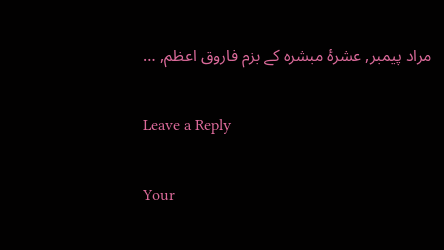مراد پیمبر, عشرۂ مبشرہ کے بزم فاروق اعظم, …

Leave a Reply

Your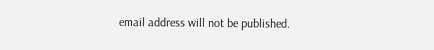email address will not be published.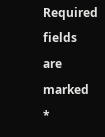Required fields are marked *